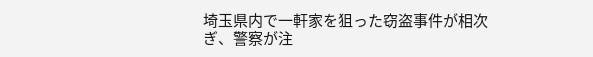埼玉県内で一軒家を狙った窃盗事件が相次ぎ、警察が注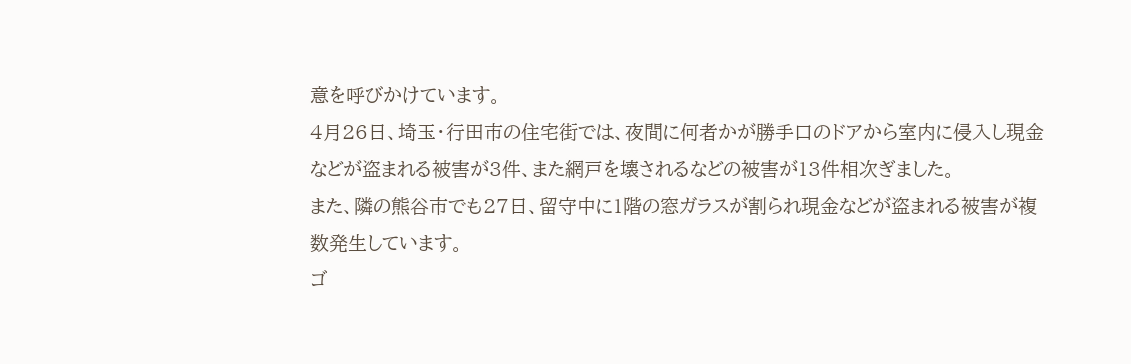意を呼びかけています。
4月26日、埼玉・行田市の住宅街では、夜間に何者かが勝手口のドアから室内に侵入し現金などが盗まれる被害が3件、また網戸を壊されるなどの被害が13件相次ぎました。
また、隣の熊谷市でも27日、留守中に1階の窓ガラスが割られ現金などが盗まれる被害が複数発生しています。
ゴ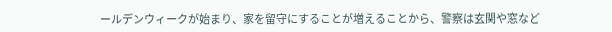ールデンウィークが始まり、家を留守にすることが増えることから、警察は玄関や窓など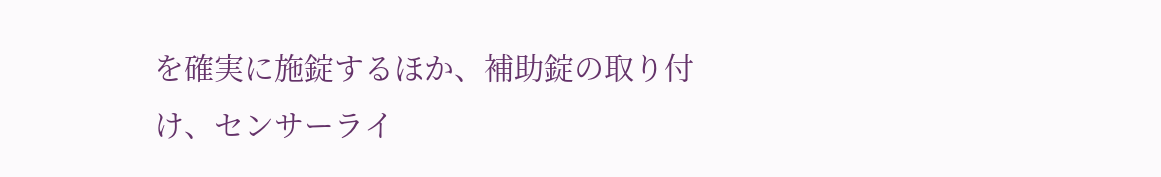を確実に施錠するほか、補助錠の取り付け、センサーライ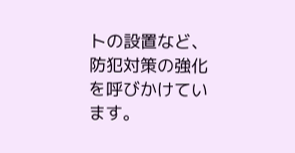トの設置など、防犯対策の強化を呼びかけています。